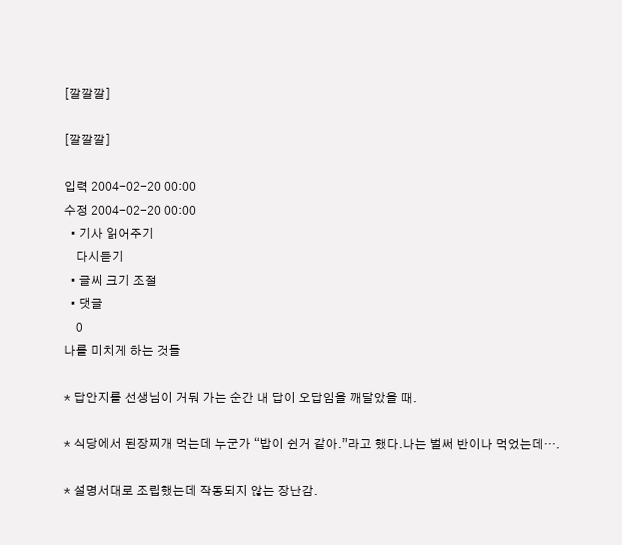[깔깔깔]

[깔깔깔]

입력 2004-02-20 00:00
수정 2004-02-20 00:00
  • 기사 읽어주기
    다시듣기
  • 글씨 크기 조절
  • 댓글
    0
나를 미치게 하는 것들

* 답안지를 선생님이 거둬 가는 순간 내 답이 오답임을 깨달았을 때.

* 식당에서 된장찌개 먹는데 누군가 “밥이 쉰거 같아.”라고 했다.나는 벌써 반이나 먹었는데….

* 설명서대로 조립했는데 작동되지 않는 장난감.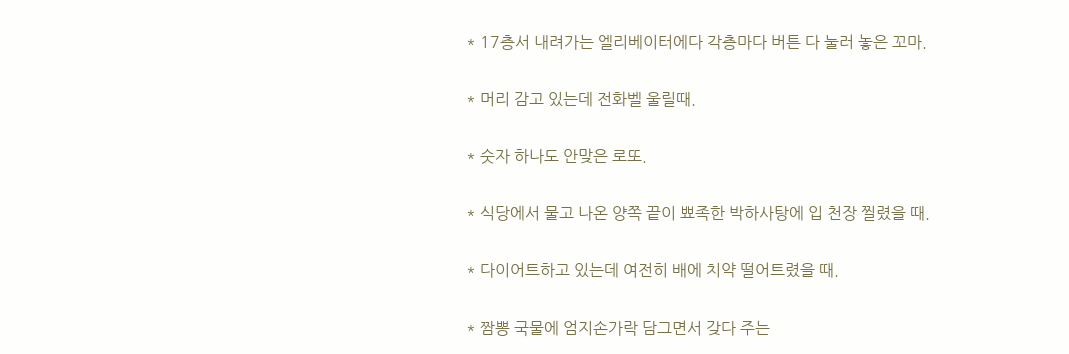* 17층서 내려가는 엘리베이터에다 각층마다 버튼 다 눌러 놓은 꼬마.

* 머리 감고 있는데 전화벨 울릴때.

* 숫자 하나도 안맞은 로또.

* 식당에서 물고 나온 양쪽 끝이 뾰족한 박하사탕에 입 천장 찔렸을 때.

* 다이어트하고 있는데 여전히 배에 치약 떨어트렸을 때.

* 짬뽕 국물에 엄지손가락 담그면서 갖다 주는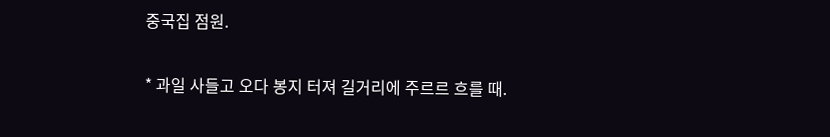중국집 점원.

* 과일 사들고 오다 봉지 터져 길거리에 주르르 흐를 때.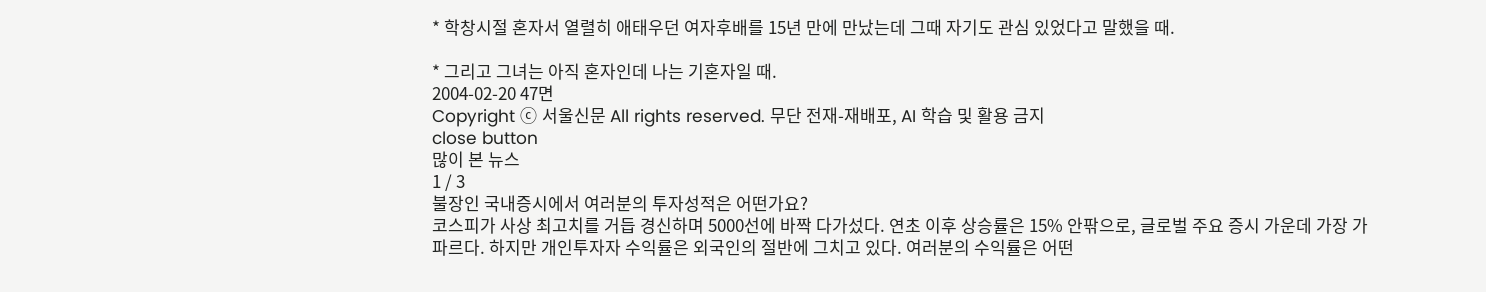* 학창시절 혼자서 열렬히 애태우던 여자후배를 15년 만에 만났는데 그때 자기도 관심 있었다고 말했을 때.

* 그리고 그녀는 아직 혼자인데 나는 기혼자일 때.
2004-02-20 47면
Copyright ⓒ 서울신문 All rights reserved. 무단 전재-재배포, AI 학습 및 활용 금지
close button
많이 본 뉴스
1 / 3
불장인 국내증시에서 여러분의 투자성적은 어떤가요?
코스피가 사상 최고치를 거듭 경신하며 5000선에 바짝 다가섰다. 연초 이후 상승률은 15% 안팎으로, 글로벌 주요 증시 가운데 가장 가파르다. 하지만 개인투자자 수익률은 외국인의 절반에 그치고 있다. 여러분의 수익률은 어떤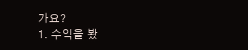가요?
1. 수익을 봤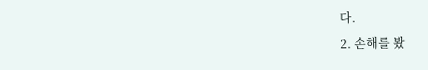다.
2. 손해를 봤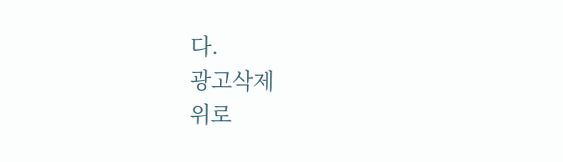다.
광고삭제
위로